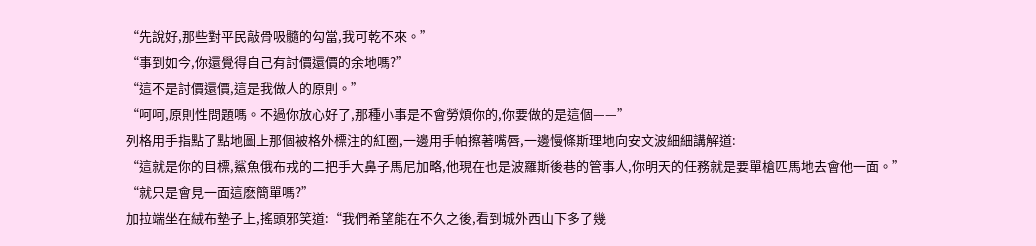“先說好,那些對平民敲骨吸髓的勾當,我可乾不來。”
“事到如今,你還覺得自己有討價還價的余地嗎?”
“這不是討價還價,這是我做人的原則。”
“呵呵,原則性問題嗎。不過你放心好了,那種小事是不會勞煩你的,你要做的是這個——”
列格用手指點了點地圖上那個被格外標注的紅圈,一邊用手帕擦著嘴唇,一邊慢條斯理地向安文波細細講解道:
“這就是你的目標,鯊魚俄布戎的二把手大鼻子馬尼加略,他現在也是波羅斯後巷的管事人,你明天的任務就是要單槍匹馬地去會他一面。”
“就只是會見一面這麽簡單嗎?”
加拉端坐在絨布墊子上,搖頭邪笑道:“我們希望能在不久之後,看到城外西山下多了幾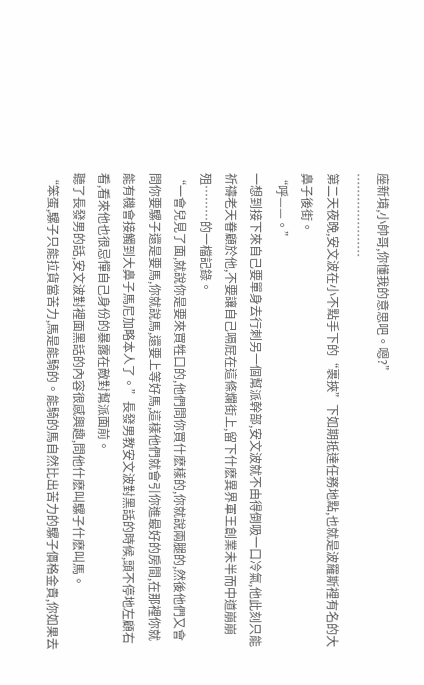座新墳,小帥哥,你懂我的意思吧。嗯?”
…………………
第二天夜晚,安文波在小不點手下的“裹挾”下如期抵達任務地點,也就是波羅斯裡有名的大鼻子後街。
“呼——。”
一想到接下來自己要單身去行刺另一個幫派幹部,安文波就不由得倒吸一口冷氣,他此刻只能祈禱老天眷顧於他,不要讓自己嗝屁在這條爛街上,留下什麽異界軍王創業未半而中道崩崩殂………的一檔記錄。
“一會兒見了面,就說你是要來買牲口的,他們問你買什麽樣的,你就說兩腿的,然後他們又會問你要騾子還是要馬,你就說馬,還要上等好馬,這樣他們就會引你進最好的房間,在那裡你就能有機會接觸到大鼻子馬尼加略本人了。”長發男教安文波對黑話的時候,頭不停地左顧右看,看來他也很忌憚自己身份的暴露在敵對幫派面前。
聽了長發男的話,安文波對裡面黑話的內容很感興趣,問他什麽叫騾子什麽叫馬。
“笨蛋,騾子只能拉貨當苦力,馬是能騎的。能騎的馬自然比出苦力的騾子價格金貴,你如果去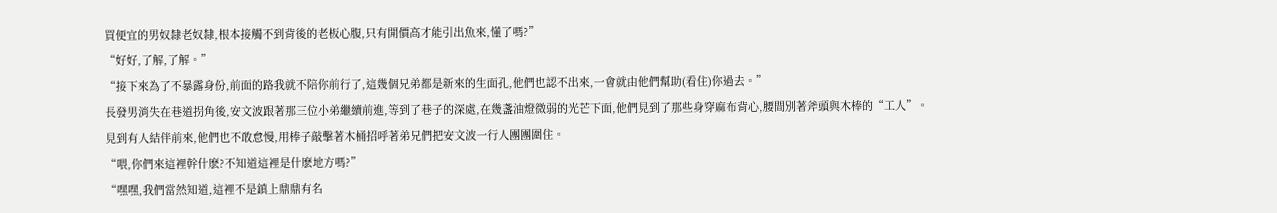買便宜的男奴隸老奴隸,根本接觸不到背後的老板心腹,只有開價高才能引出魚來,懂了嗎?”
“好好,了解,了解。”
“接下來為了不暴露身份,前面的路我就不陪你前行了,這幾個兄弟都是新來的生面孔,他們也認不出來,一會就由他們幫助(看住)你過去。”
長發男消失在巷道拐角後,安文波跟著那三位小弟繼續前進,等到了巷子的深處,在幾盞油燈微弱的光芒下面,他們見到了那些身穿麻布背心,腰間別著斧頭與木棒的“工人”。
見到有人結伴前來,他們也不敢怠慢,用棒子敲擊著木桶招呼著弟兄們把安文波一行人團團圍住。
“喂,你們來這裡幹什麽?不知道這裡是什麽地方嗎?”
“嘿嘿,我們當然知道,這裡不是鎮上鼎鼎有名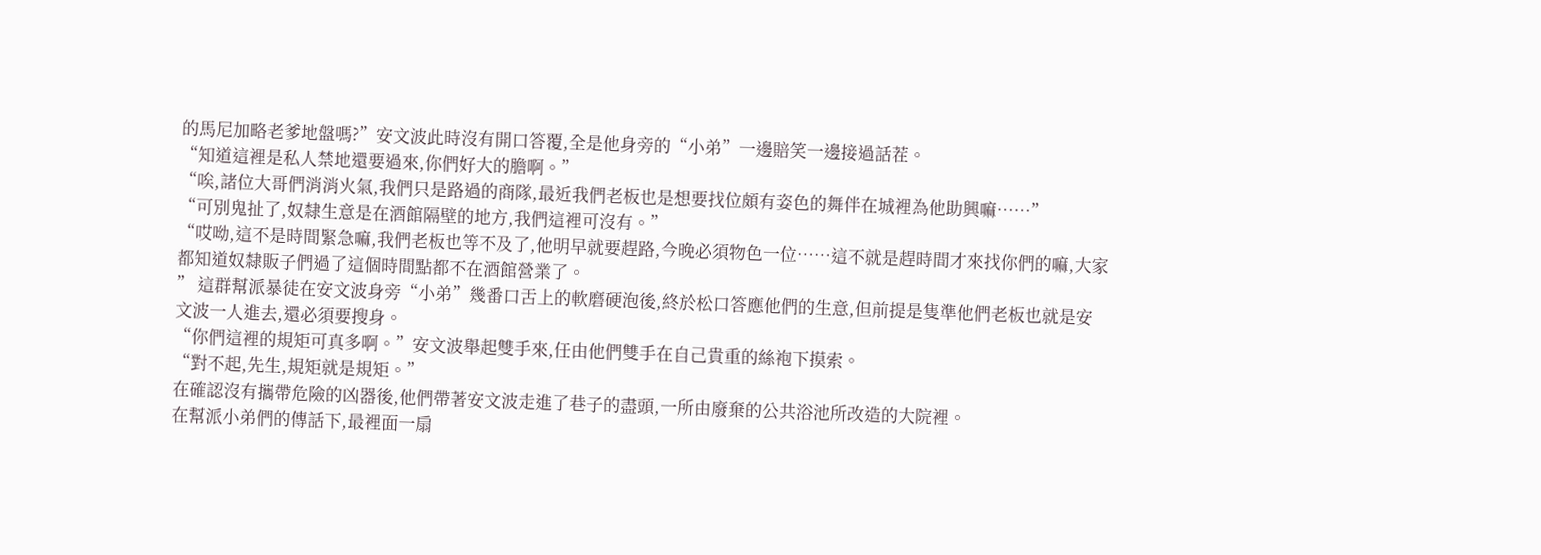的馬尼加略老爹地盤嗎?”安文波此時沒有開口答覆,全是他身旁的“小弟”一邊賠笑一邊接過話茬。
“知道這裡是私人禁地還要過來,你們好大的膽啊。”
“唉,諸位大哥們消消火氣,我們只是路過的商隊,最近我們老板也是想要找位頗有姿色的舞伴在城裡為他助興嘛……”
“可別鬼扯了,奴隸生意是在酒館隔壁的地方,我們這裡可沒有。”
“哎呦,這不是時間緊急嘛,我們老板也等不及了,他明早就要趕路,今晚必須物色一位……這不就是趕時間才來找你們的嘛,大家都知道奴隸販子們過了這個時間點都不在酒館營業了。
” 這群幫派暴徒在安文波身旁“小弟”幾番口舌上的軟磨硬泡後,終於松口答應他們的生意,但前提是隻準他們老板也就是安文波一人進去,還必須要搜身。
“你們這裡的規矩可真多啊。”安文波舉起雙手來,任由他們雙手在自己貴重的絲袍下摸索。
“對不起,先生,規矩就是規矩。”
在確認沒有攜帶危險的凶器後,他們帶著安文波走進了巷子的盡頭,一所由廢棄的公共浴池所改造的大院裡。
在幫派小弟們的傳話下,最裡面一扇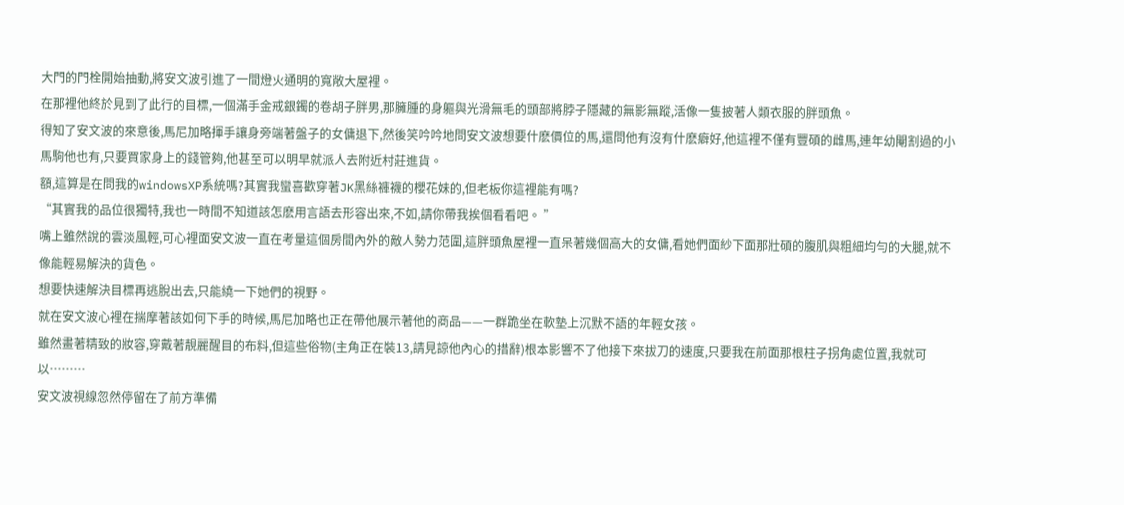大門的門栓開始抽動,將安文波引進了一間燈火通明的寬敞大屋裡。
在那裡他終於見到了此行的目標,一個滿手金戒銀鐲的卷胡子胖男,那臃腫的身軀與光滑無毛的頭部將脖子隱藏的無影無蹤,活像一隻披著人類衣服的胖頭魚。
得知了安文波的來意後,馬尼加略揮手讓身旁端著盤子的女傭退下,然後笑吟吟地問安文波想要什麽價位的馬,還問他有沒有什麽癖好,他這裡不僅有豐碩的雌馬,連年幼閹割過的小馬駒他也有,只要買家身上的錢管夠,他甚至可以明早就派人去附近村莊進貨。
額,這算是在問我的windowsXP系統嗎?其實我蠻喜歡穿著JK黑絲褲襪的櫻花妹的,但老板你這裡能有嗎?
“其實我的品位很獨特,我也一時間不知道該怎麽用言語去形容出來,不如,請你帶我挨個看看吧。 ”
嘴上雖然說的雲淡風輕,可心裡面安文波一直在考量這個房間內外的敵人勢力范圍,這胖頭魚屋裡一直呆著幾個高大的女傭,看她們面紗下面那壯碩的腹肌與粗細均勻的大腿,就不像能輕易解決的貨色。
想要快速解決目標再逃脫出去,只能繞一下她們的視野。
就在安文波心裡在揣摩著該如何下手的時候,馬尼加略也正在帶他展示著他的商品——一群跪坐在軟墊上沉默不語的年輕女孩。
雖然畫著精致的妝容,穿戴著靚麗醒目的布料,但這些俗物(主角正在裝13,請見諒他內心的措辭)根本影響不了他接下來拔刀的速度,只要我在前面那根柱子拐角處位置,我就可以………
安文波視線忽然停留在了前方準備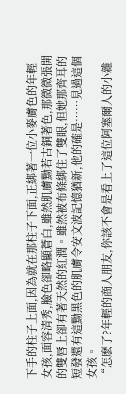下手的柱子上面,因為就在那柱子下面,正綁著一位小麥膚色的年輕女孩,面容清秀,臉色卻略顯蒼白,雖然肌膚黝若古銅著色,那微微張開的雙唇上卻有著天然的紅潤。雖然被布條綁住了雙眼,但她那齊耳的短發還有這黝黑色的肌膚令安文波記憶猶新,他的確是……見過這個女孩。
“怎麽了?年輕的商人朋友,你該不會是看上了這位阿塞爾人的小雜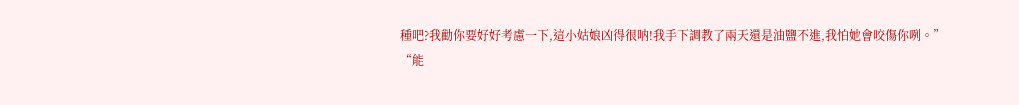種吧?我勸你要好好考慮一下,這小姑娘凶得很呐!我手下調教了兩天還是油鹽不進,我怕她會咬傷你咧。”
“能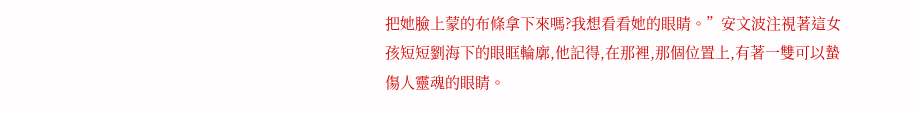把她臉上蒙的布條拿下來嗎?我想看看她的眼睛。”安文波注視著這女孩短短劉海下的眼眶輪廓,他記得,在那裡,那個位置上,有著一雙可以蟄傷人靈魂的眼睛。